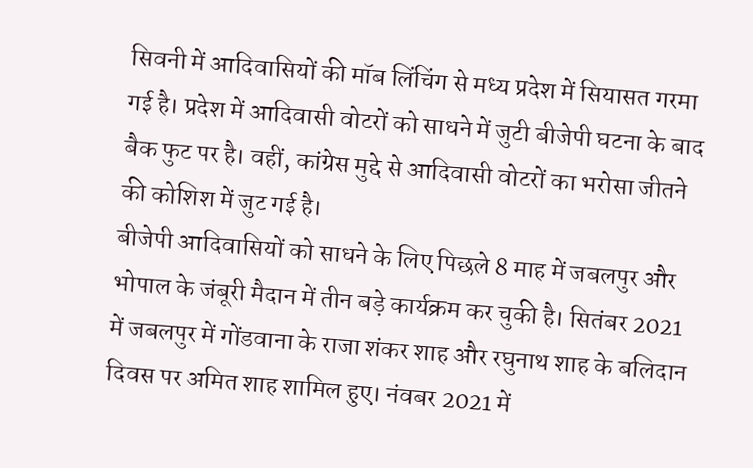सिवनी में आदिवासियों की मॉब लिंचिंग से मध्य प्रदेश में सियासत गरमा गई है। प्रदेश में आदिवासी वोटरों को साधने में जुटी बीजेपी घटना के बाद बैक फुट पर है। वहीं, कांग्रेस मुद्दे से आदिवासी वोटरों का भरोसा जीतने की कोशिश में जुट गई है।
बीजेपी आदिवासियों को साधने के लिए पिछले 8 माह में जबलपुर और भोपाल के जंबूरी मैदान में तीन बड़े कार्यक्रम कर चुकी है। सितंबर 2021 में जबलपुर में गोंडवाना के राजा शंकर शाह और रघुनाथ शाह के बलिदान दिवस पर अमित शाह शामिल हुए। नंवबर 2021 में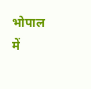भोपाल में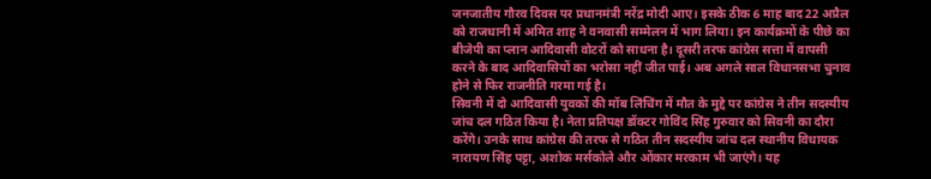जनजातीय गौरव दिवस पर प्रधानमंत्री नरेंद्र मोदी आए। इसके ठीक 6 माह बाद 22 अप्रैल को राजधानी में अमित शाह ने वनवासी सम्मेलन में भाग लिया। इन कार्यक्रमों के पीछे का बीजेपी का प्लान आदिवासी वोटरों को साधना है। दूसरी तरफ कांग्रेस सत्ता में वापसी करने के बाद आदिवासियों का भरोसा नहीं जीत पाई। अब अगले साल विधानसभा चुनाव होने से फिर राजनीति गरमा गई है।
सिवनी में दो आदिवासी युवकों की मॉब लिंचिंग में मौत के मुद्दे पर कांग्रेस ने तीन सदस्यीय जांच दल गठित किया है। नेता प्रतिपक्ष डॉक्टर गोविंद सिंह गुरुवार को सिवनी का दौरा करेंगे। उनके साथ कांग्रेस की तरफ से गठित तीन सदस्यीय जांच दल स्थानीय विधायक नारायण सिंह पट्टा, अशोक मर्सकोले और ओंकार मरकाम भी जाएंगे। यह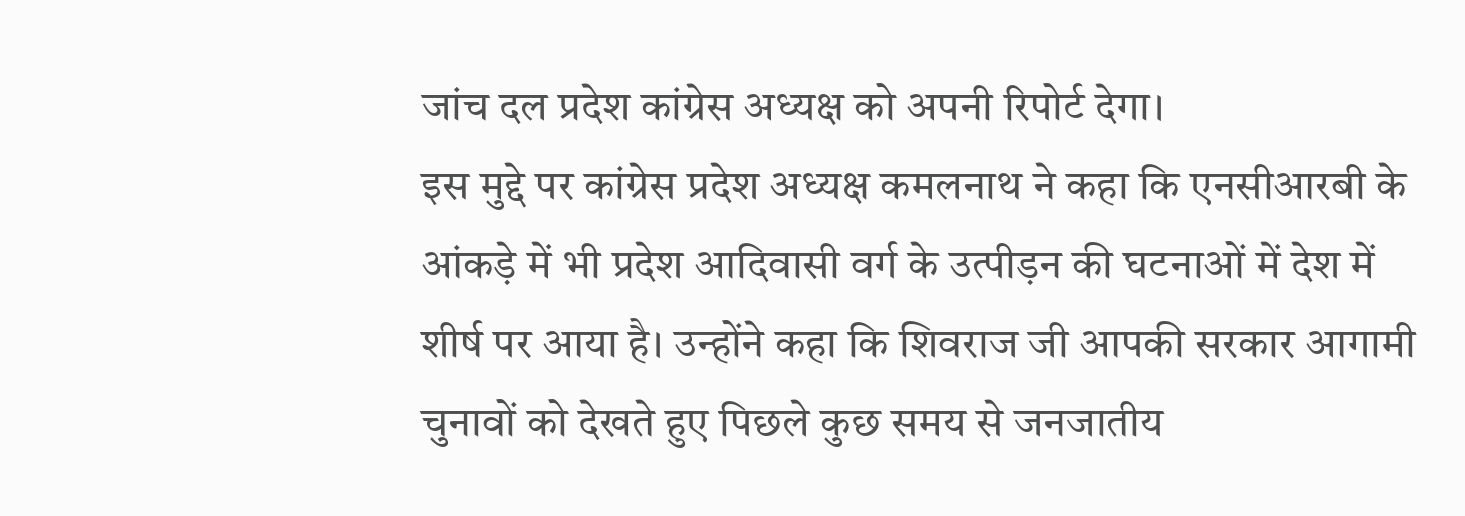जांच दल प्रदेश कांग्रेस अध्यक्ष को अपनी रिपोर्ट देगा।
इस मुद्दे पर कांग्रेस प्रदेश अध्यक्ष कमलनाथ ने कहा कि एनसीआरबी के आंकड़े में भी प्रदेश आदिवासी वर्ग के उत्पीड़न की घटनाओं में देश में शीर्ष पर आया है। उन्होंने कहा कि शिवराज जी आपकी सरकार आगामी चुनावों को देखते हुए पिछले कुछ समय से जनजातीय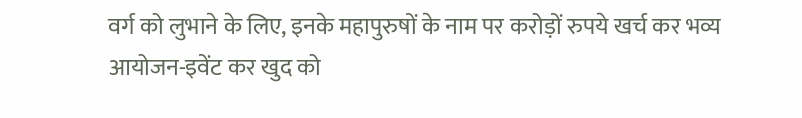वर्ग को लुभाने के लिए, इनके महापुरुषों के नाम पर करोड़ों रुपये खर्च कर भव्य आयोजन-इवेंट कर खुद को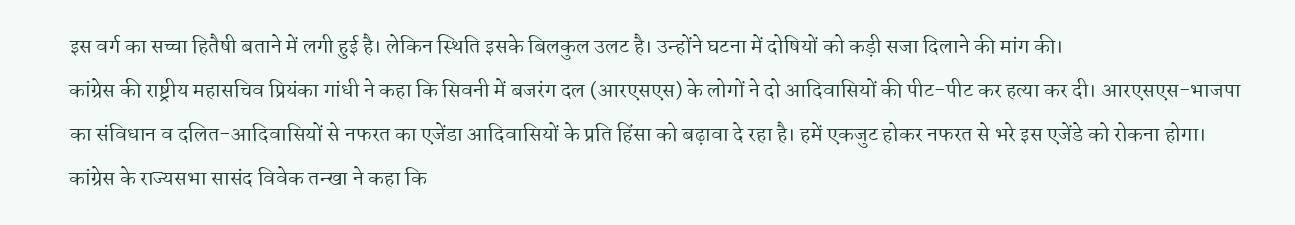इस वर्ग का सच्चा हितैषी बताने में लगी हुई है। लेकिन स्थिति इसके बिलकुल उलट है। उन्होंने घटना में दोषियों को कड़ी सजा दिलाने की मांग की।
कांग्रेस की राष्ट्रीय महासचिव प्रियंका गांधी ने कहा कि सिवनी में बजरंग दल (आरएसएस) के लोगों ने दो आदिवासियों की पीट-पीट कर हत्या कर दी। आरएसएस-भाजपा का संविधान व दलित-आदिवासियों से नफरत का एजेंडा आदिवासियों के प्रति हिंसा को बढ़ावा दे रहा है। हमें एकजुट होकर नफरत से भरे इस एजेंडे को रोकना होगा।
कांग्रेस के राज्यसभा सासंद विवेक तन्खा ने कहा कि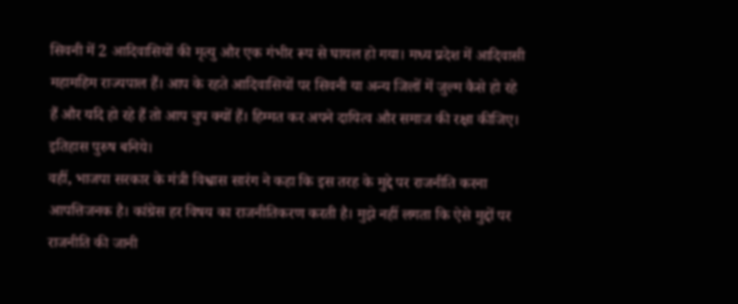सिवनी में 2 आदिवासियों की मृत्यु और एक गंभीर रूप से घायल हो गया। मध्य प्रदेश में आदिवासी महामहिम राज्यपाल हैं। आप के रहते आदिवासियों पर सिवनी या अन्य जिलों में जुल्म कैसे हो रहे हैं और यदि हो रहे हैं तो आप चुप क्यों हैं। हिम्मत कर अपने दायित्व और समाज की रक्षा कीजिए। इतिहास पुरुष बनिये।
वहीं, भाजपा सरकार के मंत्री विश्वास सारंग ने कहा कि इस तरह के मुद्दे पर राजनीति करना आपत्तिजनक है। कांग्रेस हर विषय का राजनीतिकरण करती है। मुझे नहीं लगता कि ऐसे मुद्दों पर राजनीति की जानी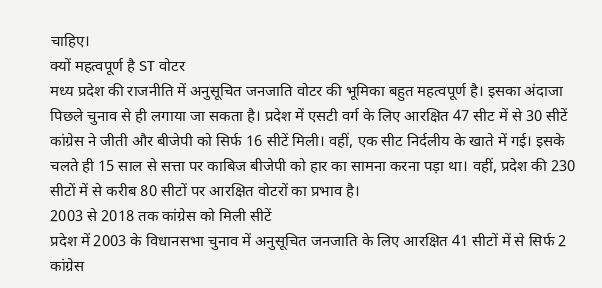चाहिए।
क्यों महत्वपूर्ण है ST वोटर
मध्य प्रदेश की राजनीति में अनुसूचित जनजाति वोटर की भूमिका बहुत महत्वपूर्ण है। इसका अंदाजा पिछले चुनाव से ही लगाया जा सकता है। प्रदेश में एसटी वर्ग के लिए आरक्षित 47 सीट में से 30 सीटें कांग्रेस ने जीती और बीजेपी को सिर्फ 16 सीटें मिली। वहीं, एक सीट निर्दलीय के खाते में गई। इसके चलते ही 15 साल से सत्ता पर काबिज बीजेपी को हार का सामना करना पड़ा था। वहीं, प्रदेश की 230 सीटों में से करीब 80 सीटों पर आरक्षित वोटरों का प्रभाव है।
2003 से 2018 तक कांग्रेस को मिली सीटें
प्रदेश में 2003 के विधानसभा चुनाव में अनुसूचित जनजाति के लिए आरक्षित 41 सीटों में से सिर्फ 2 कांग्रेस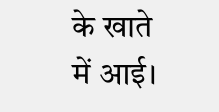के खाते में आई।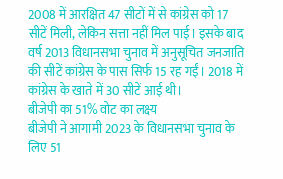2008 में आरक्षित 47 सीटों में से कांग्रेस को 17 सीटें मिली, लेकिन सत्ता नहीं मिल पाई। इसके बाद वर्ष 2013 विधानसभा चुनाव में अनुसूचित जनजाति की सीटें कांग्रेस के पास सिर्फ 15 रह गईं। 2018 में कांग्रेस के खाते में 30 सीटें आई थी।
बीजेपी का 51% वोट का लक्ष्य
बीजेपी ने आगामी 2023 के विधानसभा चुनाव के लिए 51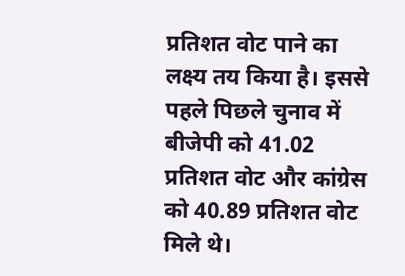प्रतिशत वोट पाने का लक्ष्य तय किया है। इससे पहले पिछले चुनाव में बीजेपी को 41.02 प्रतिशत वोट और कांग्रेस को 40.89 प्रतिशत वोट मिले थे।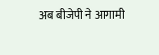अब बीजेपी ने आगामी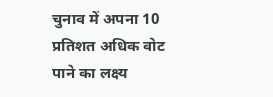चुनाव में अपना 10 प्रतिशत अधिक वोट पाने का लक्ष्य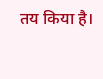तय किया है।